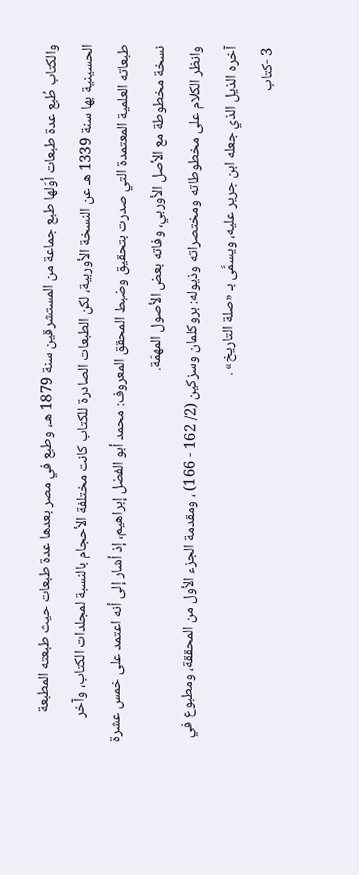والكتاب طُبع عدة طبعات أوّلها طبع جماعة من المستشرقين سنة 1879 هـ، وطبع في مصر بعدها عدة طبعات حيث طبعته المطبعة الحسينية بها سنة 1339 هـ عن النسخة الأوربية، لكن الطبعات الصادرة للكتاب كانت مختلفة الأحجام بالنسبة لمجلدات الكتاب، وآخر طبعاته العلمية المعتمدة التي صدرت بتحقيق وضبط المحقق المعروف: محمد أبو الفضل إبراهيم، إذ أشار إلى أنه اعتمد على خمس عشرة نسخة مخطوطة مع الأصل الأوربي، وفاته بعض الأصول المهمّة.
وانظر الكلام على مخطوطاته ومختصراته وذيوله: بروكلمان وسزكين (2/ 162 - 166) ، ومقدمة الجزء الأول من المحققة، ومطبوع في آخره الذيل الذي جعله ابن جرير عليه، ويسمَّى بـ «صلة التاريخ» .
3 -كتاب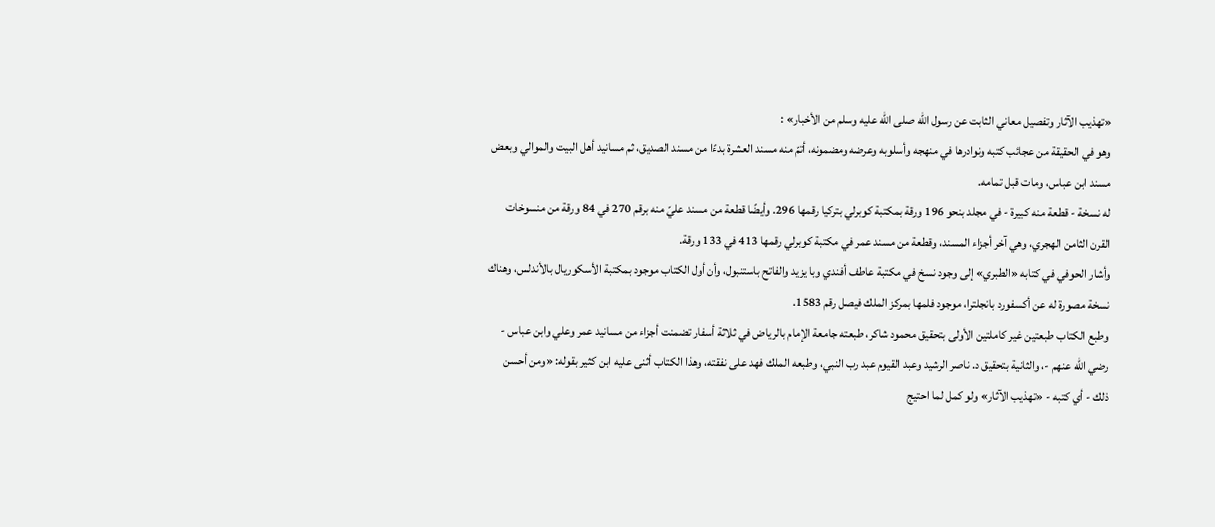«تهذيب الآثار وتفصيل معاني الثابت عن رسول الله صلى الله عليه وسلم من الأخبار» :
وهو في الحقيقة من عجائب كتبه ونوادرها في منهجه وأسلوبه وعرضه ومضمونه، أتمّ منه مسند العشرة بدءًا من مسند الصديق، ثم مسانيد أهل البيت والموالي وبعض مسند ابن عباس، ومات قبل تمامه.
له نسخة - قطعة منه كبيرة - في مجلد بنحو 196 ورقة بمكتبة كوبرلي بتركيا رقمها 296. وأيضًا قطعة من مسند عليّ منه برقم 270 في 84 ورقة من منسوخات القرن الثامن الهجري، وهي آخر أجزاء المسند، وقطعة من مسند عمر في مكتبة كوبرلي رقمها 413 في 133 ورقة.
وأشار الحوفي في كتابه «الطبري» إلى وجود نسخ في مكتبة عاطف أفندي وبا يزيد والفاتح باستنبول، وأن أول الكتاب موجود بمكتبة الأسكوريال بالأندلس، وهناك نسخة مصورة له عن أكسفورد بانجلترا، موجود فلمها بمركز الملك فيصل رقم 1583.
وطبع الكتاب طبعتين غير كاملتين الأولى بتحقيق محمود شاكر، طبعته جامعة الإمام بالرياض في ثلاثة أسفار تضمنت أجزاء من مسانيد عمر وعلي وابن عباس - رضي الله عنهم -، والثانية بتحقيق د. ناصر الرشيد وعبد القيوم عبد رب النبي، وطبعه الملك فهد على نفقته، وهذا الكتاب أثنى عليه ابن كثير بقوله: «ومن أحسن ذلك - أي كتبه - «تهذيب الآثار» ولو كمل لما احتيج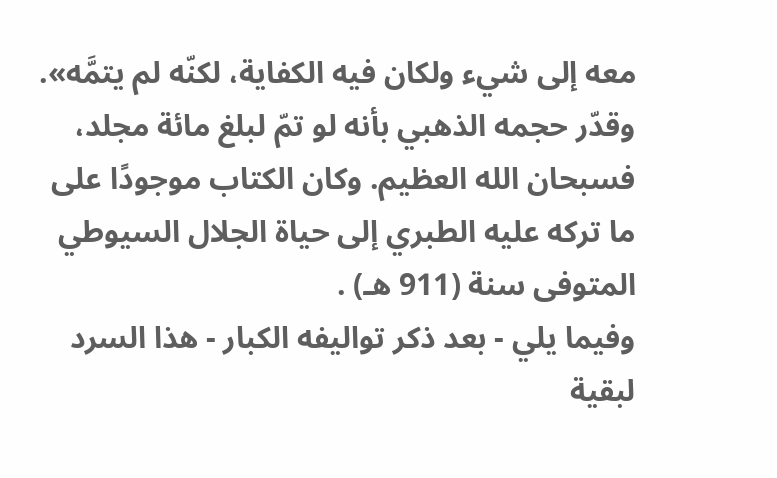معه إلى شيء ولكان فيه الكفاية، لكنّه لم يتمَّه». وقدّر حجمه الذهبي بأنه لو تمّ لبلغ مائة مجلد، فسبحان الله العظيم. وكان الكتاب موجودًا على ما تركه عليه الطبري إلى حياة الجلال السيوطي المتوفى سنة (911 هـ) .
وفيما يلي - بعد ذكر تواليفه الكبار - هذا السرد لبقية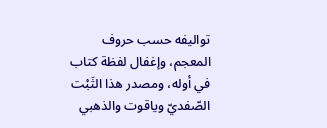تواليفه حسب حروف المعجم، وإغفال لفظة كتاب في أوله، ومصدر هذا الثَبْت الصّفديّ وياقوت والذهبي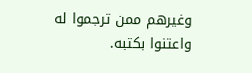وغيرهم ممن ترجموا له واعتنوا بكتبه.